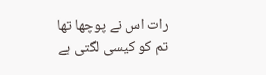رات اس نے پوچھا تھا
تم کو کیسی لگتی ہے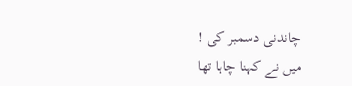چاندنی دسمبر کی !
میں نے کہنا چاہا تھا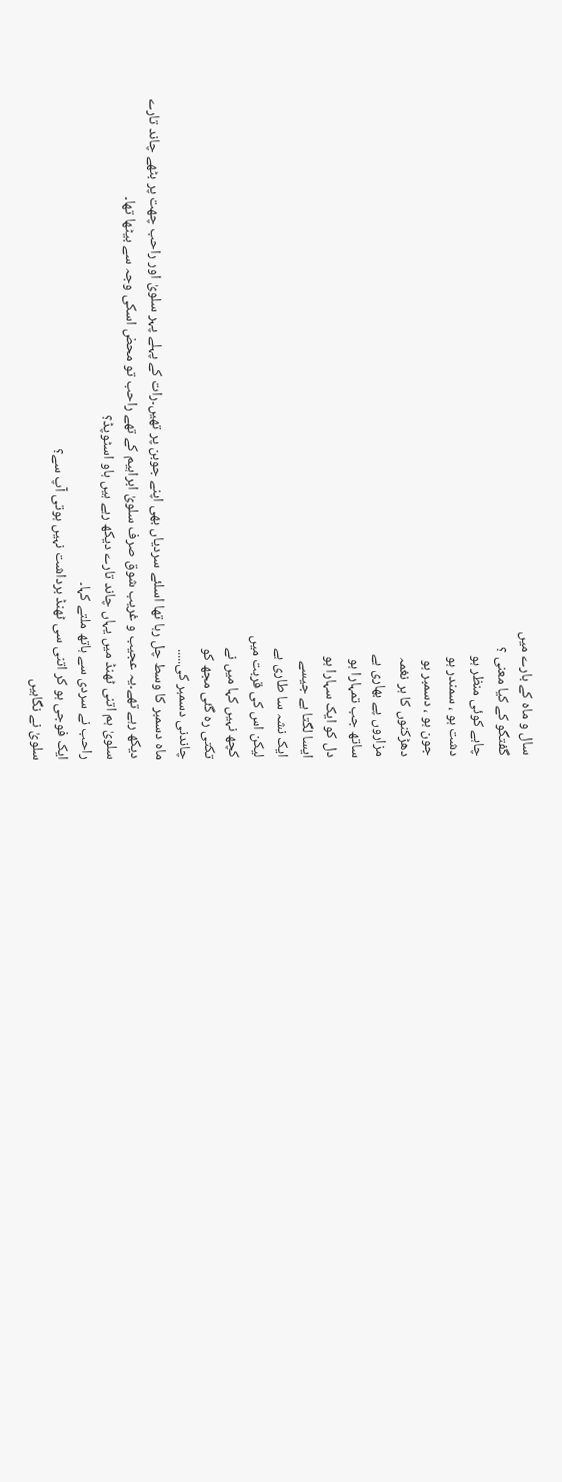سال و ماہ کے بارے میں
گفتگو کے کیا معنی ؟
چاہے کوئی منظر ہو
دشت ہو ، سمندر ہو
جون ہو ، دسمبر ہو
دھڑکنوں کا ہر نغمہ
مزاروں پے بھاری ہے
ساتھ جب تمہارا ہو
دل کو ایک سہارا ہو
ایسا لگتا ہے جیسے
ایک نشہ سا طاری ہے
لیکن اس کی قربت میں
کچھ نہیں کہا میں نے
تکتی رہ گئی مجھ کو
چاندنی دسمبر کی.....
ماہ دسمبر کا وسط چل رہا تھا اسلئے سردیاں بھی اپنے جوبن پر تھیں۔رات کے پہلے پہر سلویٰ اور راحب چھت پر بٹھے چاند تارے دیکھ رہے تھے۔یہ عجیب و غریب شوق صرف سلویٰ ابراہیم کے تھے راحب تو محض اسکی وجہ سے بیٹھا تھا۔
سلویٰ ہم اتنی ٹھنڈ میں یہاں چاند تارے دیکھ رہے ہیں ہاو اسٹوپڈ؟
راحب نے سردی سے ہاتھ ملتے کہا۔
ایک فوجی ہو کر اتنی سی ٹھنڈ برداشت نہیں ہوتی آپ سے؟
سلویٰ نے نگاہیں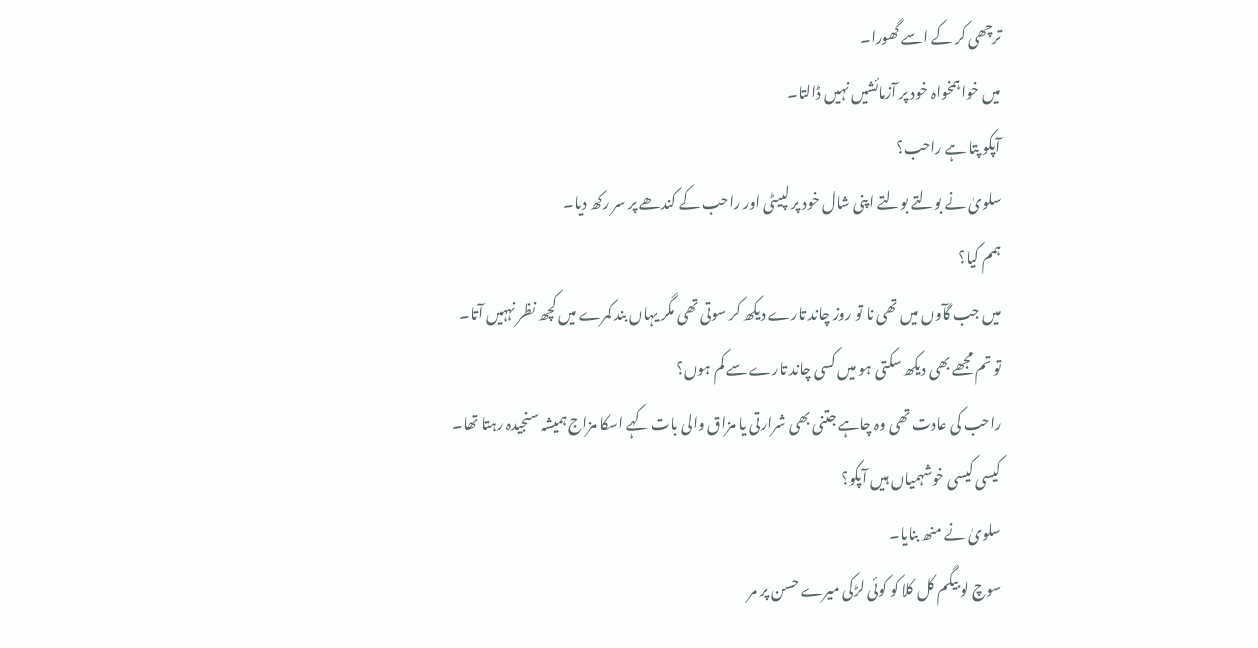ترچھی کر کے اسے گھورا۔
میں خواہمخواہ خود پر آزمائشیں نہیں ڈالتا۔
آپکو پتا ہے راحب؟
سلویٰ نے بولتے بولتے اپنی شال خود پر لپیٹی اور راحب کے کندھے پر سر رکھ دیا۔
ہمم کیا؟
میں جب گآوں میں تھی نا تو روز چاند تارے دیکھ کر سوتی تھی مگر یہاں بند کمرے میں کچھ نظر نہہیں آتا۔
تو تم مجھے بھی دیکھ سکتی ہو میں کسی چاند تارے سے کم ہوں؟
راحب کی عادت تھی وہ چاہے جتنی بھی شرارتی یا مزاق والی بات کہے اسکا مزاج ہمیشہ سنجیدہ رہتا تھا۔
کیسی کیسی خوشہمیاں ہیں آپکو؟
سلویٰ نے منھ بنایا۔
سوچ لو بیگم کل کلا کو کوئی لڑکی میرے حسن پر مر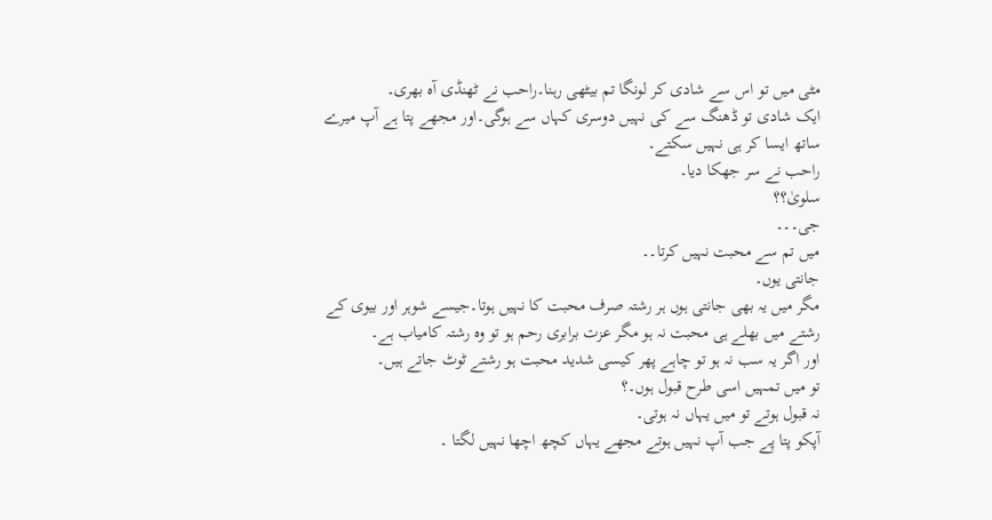مٹی میں تو اس سے شادی کر لونگا تم بیٹھی رہنا۔راحب نے ٹھنڈی آہ بھری۔
ایک شادی تو ڈھنگ سے کی نہیں دوسری کہاں سے ہوگی۔اور مجھے پتا ہے آپ میرے ساتھ ایسا کر ہی نہیں سکتے۔
راحب نے سر جھکا دیا۔
سلویٰ؟؟
جی۔۔۔
میں تم سے محبت نہیں کرتا۔۔
جانتی یوں۔
مگر میں یہ بھی جانتی ہوں ہر رشتہ صرف محبت کا نہیں ہوتا۔جیسے شوہر اور بیوی کے رشتے میں بھلے ہی محبت نہ ہو مگر عزت برابری رحم ہو تو وہ رشتہ کامیاب ہے۔
اور اگر یہ سب نہ ہو تو چاہے پھر کیسی شدید محبت ہو رشتے ٹوٹ جاتے ہیں۔
تو میں تمہیں اسی طرح قبول ہوں۔؟
نہ قبول ہوتے تو میں یہاں نہ ہوتی۔
آپکو پتا پے جب آپ نہیں ہوتے مجھے یہاں کچھ اچھا نہیں لگتا ۔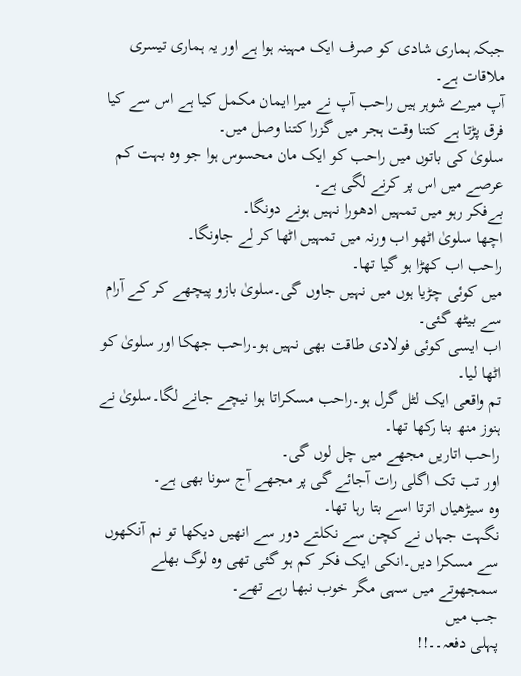جبکہ ہماری شادی کو صرف ایک مہینہ ہوا ہے اور یہ ہماری تیسری ملاقات ہے۔
آپ میرے شوہر ہیں راحب آپ نے میرا ایمان مکمل کیا ہے اس سے کیا فرق پڑتا ہے کتنا وقت ہجر میں گزرا کتنا وصل میں۔
سلویٰ کی باتوں میں راحب کو ایک مان محسوس ہوا جو وہ بہت کم عرصے میں اس پر کرنے لگی ہے۔
بےفکر رہو میں تمہیں ادھورا نہیں ہونے دونگا۔
اچھا سلویٰ اٹھو اب ورنہ میں تمہیں اٹھا کر لے جاونگا۔
راحب اب کھڑا ہو گیا تھا۔
میں کوئی چڑیا ہوں میں نہیں جاوں گی۔سلویٰ بازو پیچھے کر کے آرام سے بیٹھ گئی۔
اب ایسی کوئی فولادی طاقت بھی نہیں ہو۔راحب جھکا اور سلویٰ کو اٹھا لیا۔
تم واقعی ایک لٹل گرل ہو۔راحب مسکراتا ہوا نیچے جانے لگا۔سلویٰ نے ہنوز منھ بنا رکھا تھا۔
راحب اتاریں مجھے میں چل لوں گی۔
اور تب تک اگلی رات آجائے گی پر مجھے آج سونا بھی ہے۔
وہ سیڑھیاں اترتا اسے بتا رہا تھا۔
نگہت جہاں نے کچن سے نکلتے دور سے انھیں دیکھا تو نم آنکھوں سے مسکرا دیں۔انکی ایک فکر کم ہو گئی تھی وہ لوگ بھلے سمجھوتے میں سہی مگر خوب نبھا رہے تھے۔
جب میں
پہلی دفعہ۔۔!!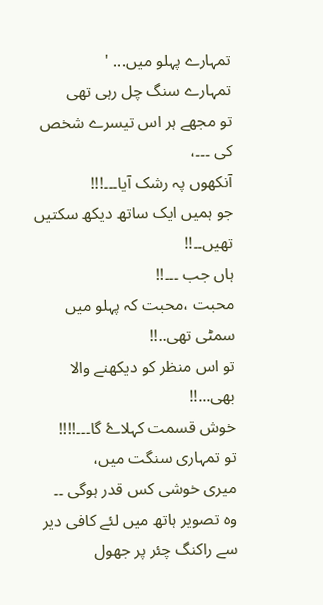تمہارے پہلو میں... '
تمہارے سنگ چل رہی تھی
تو مجھے ہر اس تیسرے شخص کی ۔۔۔،
آنکھوں پہ رشک آیا۔۔۔!!!
جو ہمیں ایک ساتھ دیکھ سکتیں تھیں۔۔!!
ہاں جب ۔۔۔!!
محبت ،محبت کہ پہلو میں سمٹی تھی..!!
تو اس منظر کو دیکھنے والا بھی...!!
خوش قسمت کہلاۓ گا۔۔۔!!!!
تو تمہاری سنگت میں،
میری خوشی کس قدر ہوگی ۔۔
وہ تصویر ہاتھ میں لئے کافی دیر سے راکنگ چئر پر جھول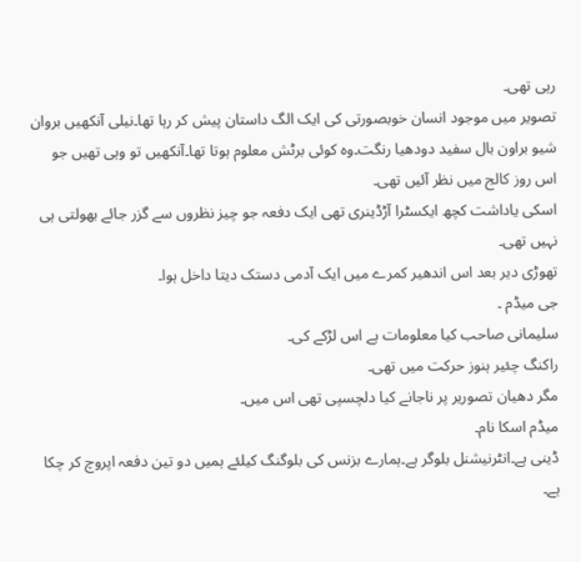رہی تھی۔
تصویر میں موجود انسان خوبصورتی کی ایک الگ داستان پیش کر رہا تھا۔نیلی آنکھیں بروان شیو براون بال سفید دودھیا رنگت۔وہ کوئی برٹش معلوم ہوتا تھا۔آنکھیں تو وہی تھیں جو اس روز کالج میں نظر آئیں تھی۔
اسکی یاداشت کچھ ایکسٹرا آڑڈینری تھی ایک دفعہ جو چیز نظروں سے گزر جائے بھولتی ہی نہیں تھی۔
تھوڑی دیر بعد اس اندھیر کمرے میں ایک آدمی دستک دیتا داخل ہوا۔
جی میڈم ۔
سلیمانی صاحب کیا معلومات ہے اس لڑکے کی۔
راکنگ چئیر ہنوز حرکت میں تھی۔
مگر دھیان تصوریر پر ناجانے کیا دلچسپی تھی اس میں۔
میڈم اسکا نام۔
ڈینی ہے۔انٹرنیشنل بلوگر ہے۔ہمارے بزنس کی بلوگنگ کیلئے ہمیں دو تین دفعہ اپروچ کر چکا ہے۔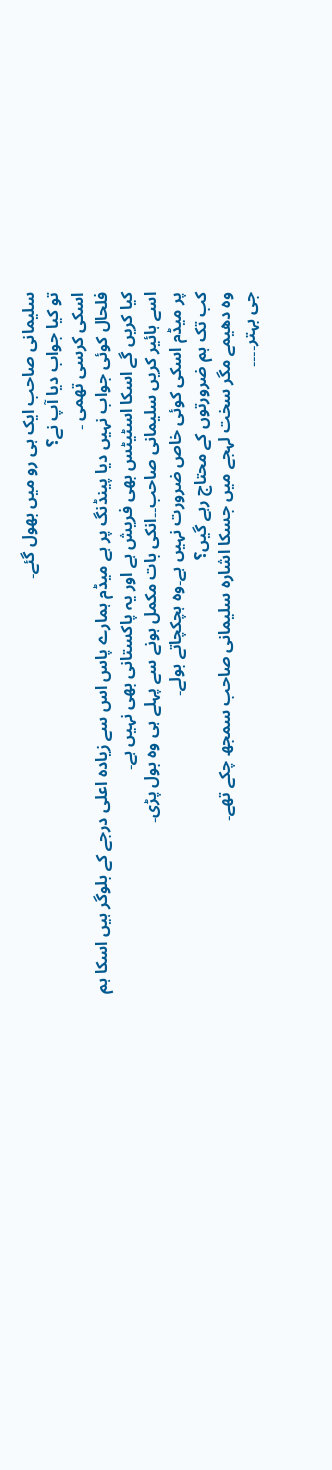سلیمانی صاحب ایک ہی رو میں بھول گئے۔
تو کیا جواب دیا آپ نے؟
اسکی کرسی تھمی ۔
فلحال کوئی جواب نہیں دیا پینڈنگ پر ہے میڈم ہمارے پاس اس سے زیادہ اعلی درجے کے بلوگر ہیں اسکا ہم کیا کریں گے اسکا اسٹیٹس بھی فریش ہے اور یہ پاکستانی بھی نہیں ہے۔
اسے ہائیر کریں سلیمانی صاحب۔۔انکی بات مکمل ہونے سے پہلے ہی وہ بول پڑی۔
پر میڈم اسکی کوئی خاص ضرورت نہیں ہے۔وہ ہچکچاتے بولے۔
کب تک ہم ضرورتوں کے محتاج رہے گیں؟
وہ دھیمے مگر سخت لہجے میں جسکا اشارہ سلیمانی صاحب سمجھ چکے تھے۔
جی بہتر۔۔۔۔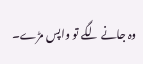وہ جانے لگے تو واپس مڑے۔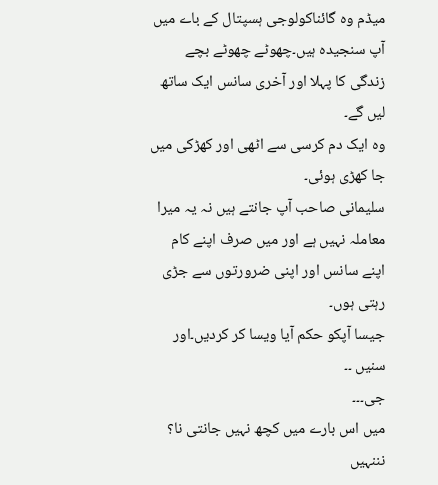میڈم وہ گائناکولوجی ہسپتال کے باے میں آپ سنجیدہ ہیں۔چھوٹے چھوٹے بچے زندگی کا پہلا اور آخری سانس ایک ساتھ لیں گے۔
وہ ایک دم کرسی سے اٹھی اور کھڑکی میں جا کھڑی ہوئی۔
سلیمانی صاحب آپ جانتے ہیں نہ یہ میرا معاملہ نہیں ہے اور میں صرف اپنے کام اپنے سانس اور اپنی ضرورتوں سے جڑی رہتی ہوں۔
جیسا آپکو حکم آیا ویسا کر کردیں۔اور سنیں ۔۔
جی۔۔۔
میں اس بارے میں کچھ نہیں جانتی نا؟
نننہیں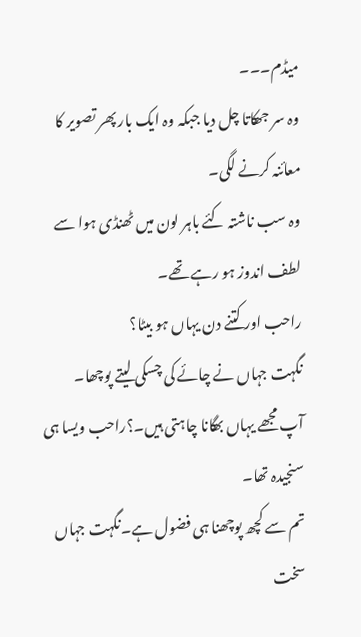میڈم۔۔۔
وہ سر جھکاتا چل دیا جبکہ وہ ایک بار پھر تصویر کا معائنہ کرنے لگی۔
وہ سب ناشتہ کئے باہر لون میں ٹھنڈی ہوا سے لطف اندوز ہو رہے تھے۔
راحب اور کتنے دن یہاں ہو بیٹا؟
نگہت جہاں نے چائے کی چسکی لیتے پوچھا۔
آپ مجھے یہاں بھگانا چاہتی ہیں۔؟راحب ویسا ہی سنجیدہ تھا۔
تم سے کچھ پوچھنا ہی فضول ہے۔نگہت جہاں سخت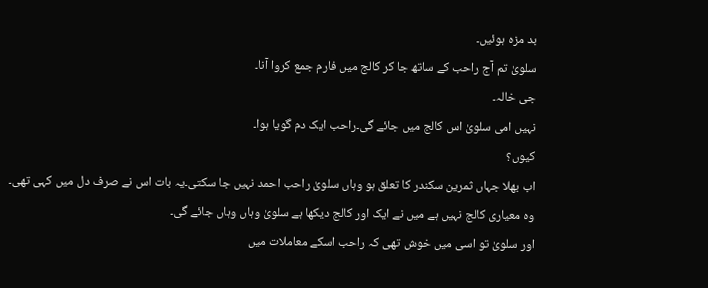بد مزہ ہوئیں۔
سلویٰ تم آج راحب کے ساتھ جا کر کالج میں فارم جمع کروا آنا۔
جی خالہ۔
نہیں امی سلویٰ اس کالج میں جائے گی۔راحب ایک دم گویا ہوا۔
کیوں؟
اب بھلا جہاں ثمرین سکندر کا تعلق ہو وہاں سلویٰ راحب احمد نہیں جا سکتی۔یہ بات اس نے صرف دل میں کہی تھی۔
وہ معیاری کالج نہیں ہے میں نے ایک اور کالج دیکھا ہے سلویٰ وہاں وہاں جائے گی۔
اور سلویٰ تو اسی میں خوش تھی کہ راحب اسکے معاملات میں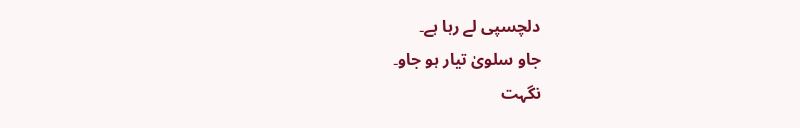دلچسپی لے رہا ہے۔
جاو سلویٰ تیار ہو جاو۔
نگہت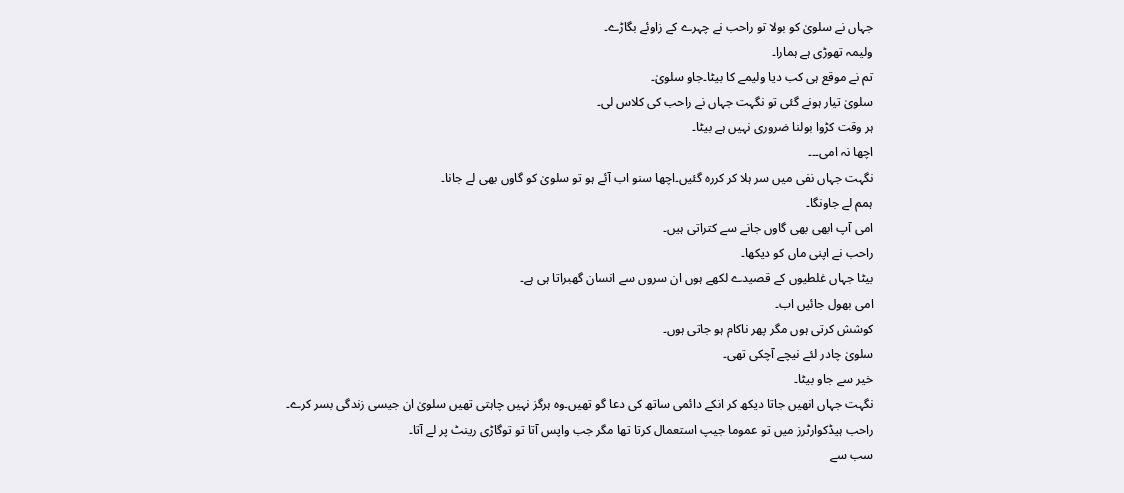جہاں نے سلویٰ کو بولا تو راحب نے چہرے کے زاوئے بگاڑے۔
ولیمہ تھوڑی ہے ہمارا۔
تم نے موقع ہی کب دیا ولیمے کا بیٹا۔جاو سلویٰ۔
سلویٰ تیار ہونے گئی تو نگہت جہاں نے راحب کی کلاس لی۔
ہر وقت کڑوا بولنا ضروری نہیں ہے بیٹا۔
اچھا نہ امی۔۔۔
نگہت جہاں نفی میں سر ہلا کر کررہ گئیں۔اچھا سنو اب آئے ہو تو سلویٰ کو گاوں بھی لے جانا۔
ہمم لے جاونگا۔
امی آپ ابھی بھی گاوں جانے سے کتراتی ہیں۔
راحب نے اپنی ماں کو دیکھا۔
بیٹا جہاں غلطیوں کے قصیدے لکھے ہوں ان سروں سے انسان گھبراتا ہی ہے۔
امی بھول جائیں اب۔
کوشش کرتی ہوں مگر پھر ناکام ہو جاتی ہوں۔
سلویٰ چادر لئے نیچے آچکی تھی۔
خیر سے جاو بیٹا۔
نگہت جہاں انھیں جاتا دیکھ کر انکے دائمی ساتھ کی دعا گو تھیں۔وہ ہرگز نہیں چاہتی تھیں سلویٰ ان جیسی زندگی بسر کرے۔
راحب ہیڈکوارٹرز میں تو عموما جیپ استعمال کرتا تھا مگر جب واپس آتا تو توگاڑی رینٹ پر لے آتا۔
سب سے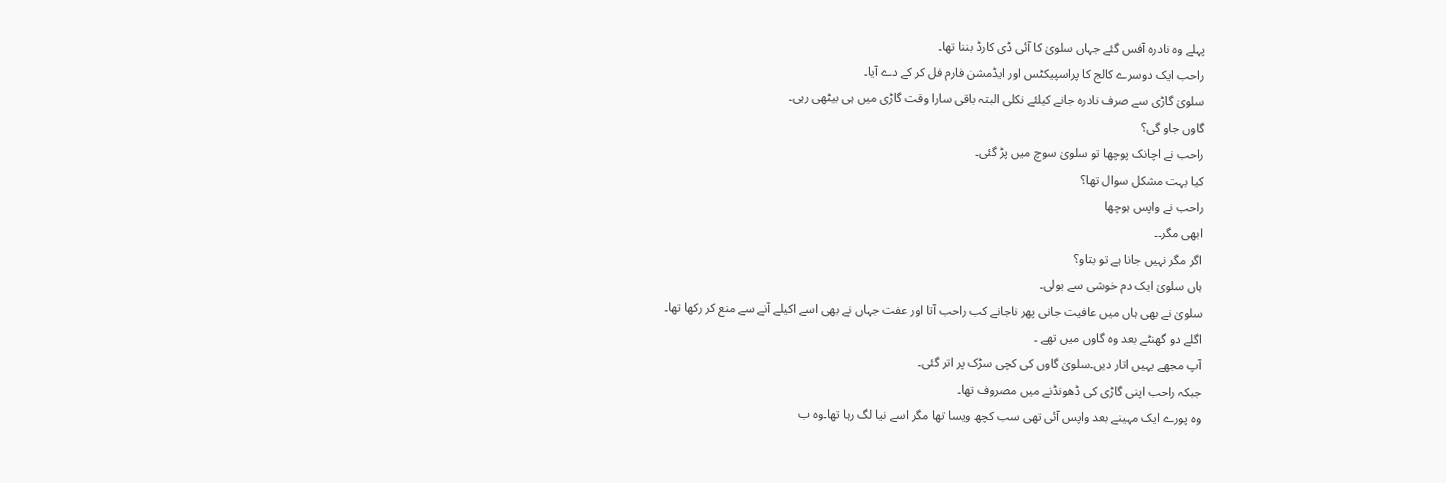پہلے وہ نادرہ آفس گئے جہاں سلویٰ کا آئی ڈی کارڈ بننا تھا۔
راحب ایک دوسرے کالج کا پراسپیکٹس اور ایڈمشن فارم فل کر کے دے آیا۔
سلویٰ گاڑی سے صرف نادرہ جانے کیلئے نکلی البتہ باقی سارا وقت گاڑی میں ہی بیٹھی رہی۔
گاوں جاو گی؟
راحب نے اچانک پوچھا تو سلویٰ سوچ میں پڑ گئی۔
کیا بہت مشکل سوال تھا؟
راحب نے واپس ہوچھا
ابھی مگر۔۔
اگر مگر نہیں جانا ہے تو بتاو؟
ہاں سلویٰ ایک دم خوشی سے بولی۔
سلویٰ نے بھی ہاں میں عافیت جانی پھر ناجانے کب راحب آتا اور عفت جہاں نے بھی اسے اکیلے آنے سے منع کر رکھا تھا۔
اگلے دو گھنٹے بعد وہ گاوں میں تھے ۔
آپ مجھے یہیں اتار دیں۔سلویٰ گاوں کی کچی سڑک پر اتر گئی۔
جبکہ راحب اپنی گاڑی کی ڈھونڈنے میں مصروف تھا۔
وہ پورے ایک مہینے بعد واپس آئی تھی سب کچھ ویسا تھا مگر اسے نیا لگ رہا تھا۔وہ ب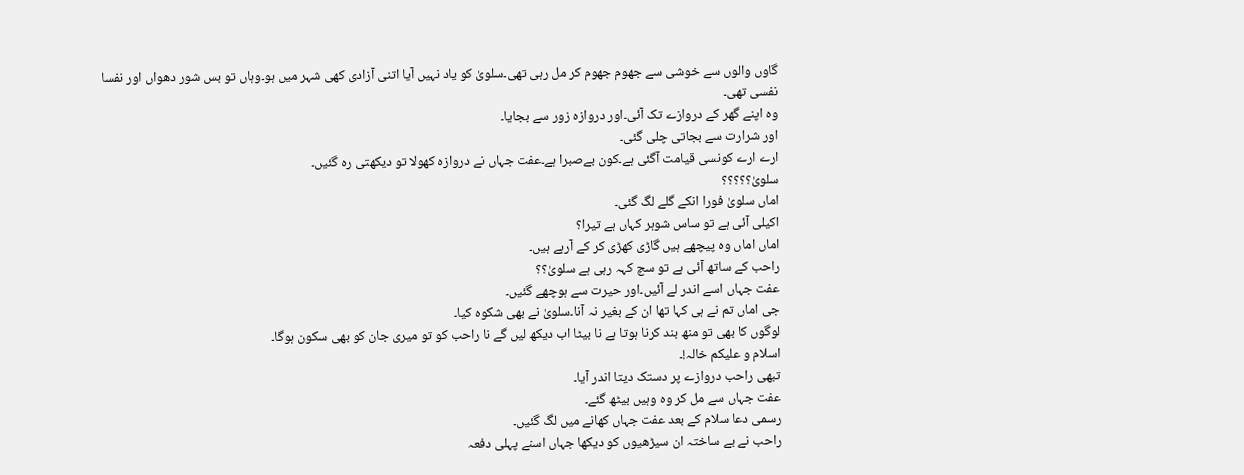گاوں والوں سے خوشی سے جھوم جھوم کر مل رہی تھی۔سلویٰ کو یاد نہیں آیا اتنی آزادی کھی شہر میں ہو۔وہاں تو بس شور دھواں اور نفسا نفسی تھی۔
وہ اپنے گھر کے دروازے تک آئی۔اور دروازہ زور سے بجایا۔
اور شرارت سے بجاتی چلی گئی۔
ارے ارے کونسی قیامت آگئی ہے۔کون بےصبرا ہے۔عفت جہاں نے دروازہ کھولا تو دیکھتی رہ گئیں۔
سلویٰ؟؟؟؟؟
اماں سلویٰ فورا انکے گلے لگ گئی۔
اکیلی آئی ہے تو ساس شوہر کہاں ہے تیرا؟
اماں اماں وہ پیچھے ہیں گاڑی کھڑی کر کے آرہے ہیں۔
راحب کے ساتھ آئی ہے تو سچ کہہ رہی ہے سلویٰ؟؟
عفت جہاں اسے اندر لے آئیں۔اور حیرت سے ہوچھے گئیں۔
جی اماں تم نے ہی کہا تھا ان کے بغیر نہ آنا۔سلویٰ نے بھی شکوہ کیا۔
لوگوں کا بھی تو منھ بند کرنا ہوتا ہے نا بیٹا اب دیکھ لیں گے نا راحب کو تو میری جان کو بھی سکون ہوگا۔
اسلام و علیکم خالہ!۔
تبھی راحب دروازے پر دستک دیتا اندر آیا۔
عفت جہاں سے مل کر وہ وہیں بیٹھ گئے۔
رسمی دعا سلام کے بعد عفت جہاں کھانے میں لگ گئیں۔
راحب نے بے ساختہ ان سیڑھیوں کو دیکھا جہاں اسنے پہلی دفعہ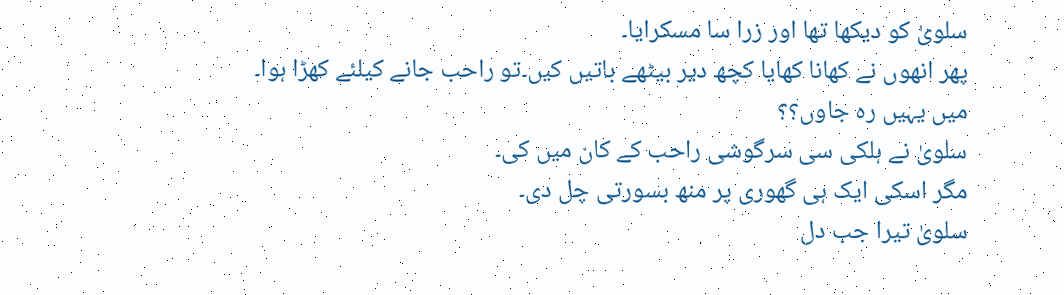سلویٰ کو دیکھا تھا اور زرا سا مسکرایا۔
پھر انھوں نے کھانا کھایا کچھ دیر بیٹھے باتیں کیں۔تو راحب جانے کیلئے کھڑا ہوا۔
میں یہیں رہ جاوں؟؟
سلویٰ نے ہلکی سی سرگوشی راحب کے کان میں کی۔
مگر اسکی ایک ہی گھوری پر منھ بسورتی چل دی۔
سلویٰ تیرا جب دل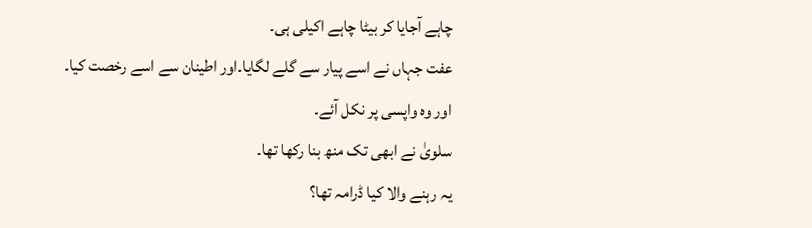چاہے آجایا کر بیٹا چاہے اکیلی ہی۔
عفت جہاں نے اسے پیار سے گلے لگایا۔اور اطینان سے اسے رخصت کیا۔
اور وہ واپسی پر نکل آئے۔
سلویٰ نے ابھی تک منھ بنا رکھا تھا۔
یہ رہنے والا کیا ڈرامہ تھا؟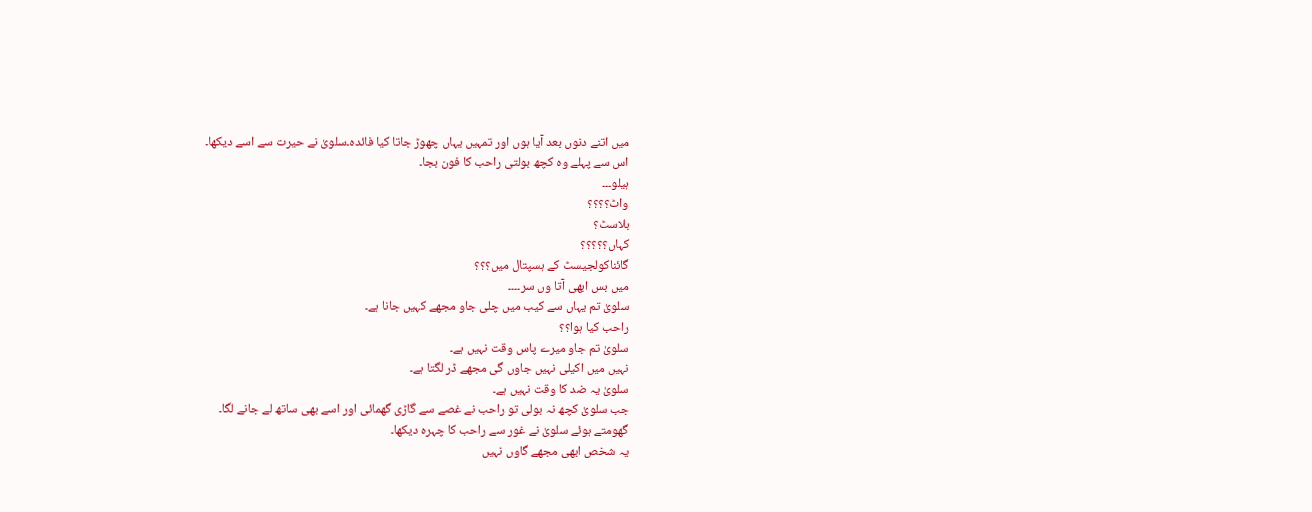میں اتنے دنوں بعد آیا ہوں اور تمہیں یہاں چھوڑ جاتا کیا فائدہ۔سلویٰ نے حیرت سے اسے دیکھا۔
اس سے پہلے وہ کچھ بولتی راحب کا فون بجا۔
ہیلو۔۔۔
واٹ؟؟؟؟
بلاسٹ؟
کہاں؟؟؟؟؟
گائناکولجیسٹ کے ہسپتال میں؟؟؟
میں بس ابھی آتا وں سر۔۔۔۔
سلویٰ تم یہاں سے کیب میں چلی جاو مجھے کہیں جانا ہے۔
راحب کیا ہوا؟؟
سلویٰ تم جاو میرے پاس وقت نہیں ہے۔
نہیں میں اکیلی نہیں جاوں گی مجھے ڈر لگتا ہے۔
سلویٰ یہ ضد کا وقت نہیں ہے۔
جب سلویٰ کچھ نہ بولی تو راحب نے غصے سے گاڑی گھمائی اور اسے بھی ساتھ لے جانے لگا۔
گھومتے ہوئے سلویٰ نے غور سے راحب کا چہرہ دیکھا۔
یہ شخص ابھی مجھے گاوں نہیں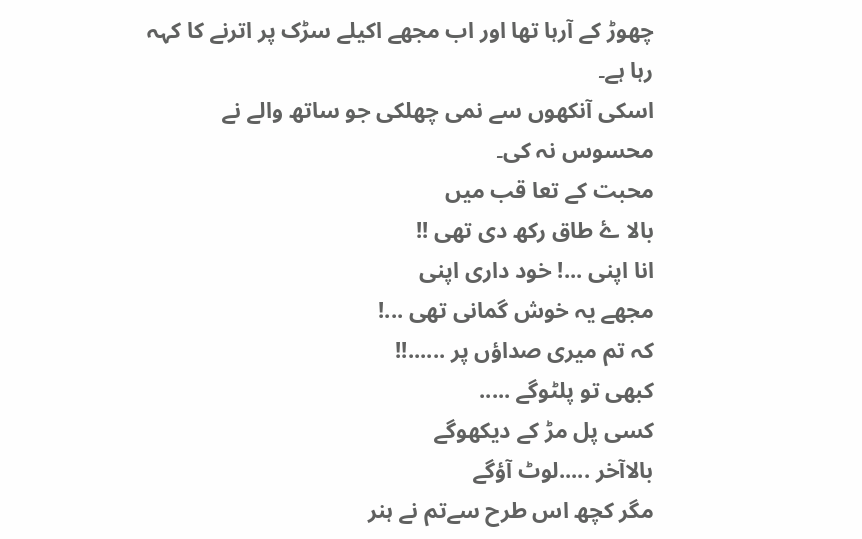چھوڑ کے آرہا تھا اور اب مجھے اکیلے سڑک پر اترنے کا کہہ رہا ہے۔
اسکی آنکھوں سے نمی چھلکی جو ساتھ والے نے محسوس نہ کی۔
محبت کے تعا قب میں
بالا ۓ طاق رکھ دی تھی !!
انا اپنی ...! خود داری اپنی
مجھے یہ خوش گمانی تھی ...!
کہ تم میری صداؤں پر ......!!
کبھی تو پلٹوگے .....
کسی پل مڑ کے دیکھوگے
بالاآخر .....لوٹ آؤگے
مگر کچھ اس طرح سےتم نے ہنر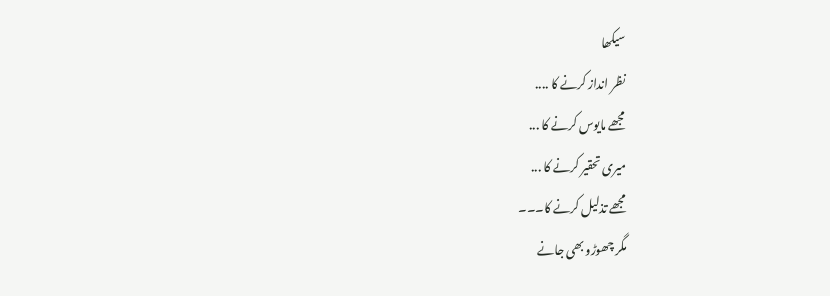سیکھا
نظر انداز کرنے کا ....
مجھے مایوس کرنے کا ...
میری تحقیر کرنے کا ...
مجھے تذلیل کرنے کا۔۔۔
مگر چھوڑو بھی جانے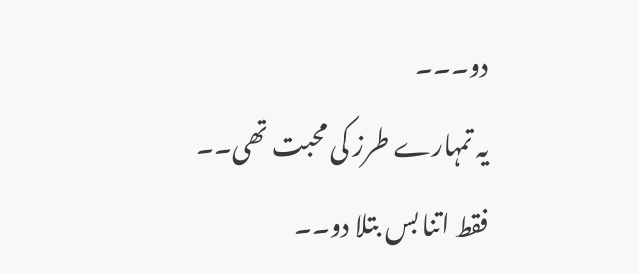دو۔۔۔
یہ تمہارے طرز کی محبت تھی۔۔
فقط اتنا بس بتلا دو۔۔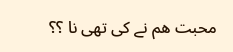محبت ھم نے کی تھی نا ؟؟